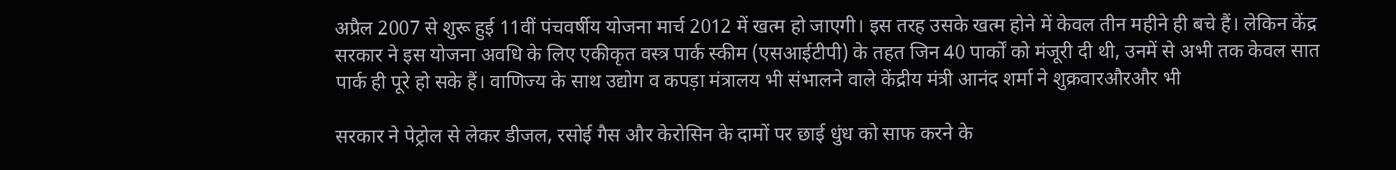अप्रैल 2007 से शुरू हुई 11वीं पंचवर्षीय योजना मार्च 2012 में खत्म हो जाएगी। इस तरह उसके खत्म होने में केवल तीन महीने ही बचे हैं। लेकिन केंद्र सरकार ने इस योजना अवधि के लिए एकीकृत वस्त्र पार्क स्कीम (एसआईटीपी) के तहत जिन 40 पार्कों को मंजूरी दी थी, उनमें से अभी तक केवल सात पार्क ही पूरे हो सके हैं। वाणिज्य के साथ उद्योग व कपड़ा मंत्रालय भी संभालने वाले केंद्रीय मंत्री आनंद शर्मा ने शुक्रवारऔरऔर भी

सरकार ने पेट्रोल से लेकर डीजल, रसोई गैस और केरोसिन के दामों पर छाई धुंध को साफ करने के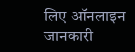लिए ऑनलाइन जानकारी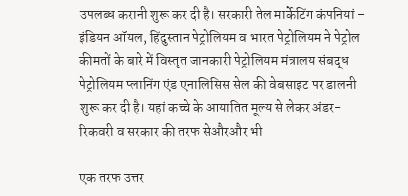उपलब्ध करानी शुरू कर दी है। सरकारी तेल मार्केटिंग कंपनियां – इंडियन ऑयल, हिंदुस्तान पेट्रोलियम व भारत पेट्रोलियम ने पेट्रोल कीमतों के बारे में विस्तृत जानकारी पेट्रोलियम मंत्रालय संबद्ध पेट्रोलियम प्लानिंग एंड एनालिसिस सेल की वेबसाइट पर डालनी शुरू कर दी है। यहां कच्चे के आयातित मूल्य से लेकर अंडर-रिकवरी व सरकार की तरफ सेऔरऔर भी

एक तरफ उत्तर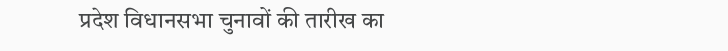प्रदेश विधानसभा चुनावों की तारीख का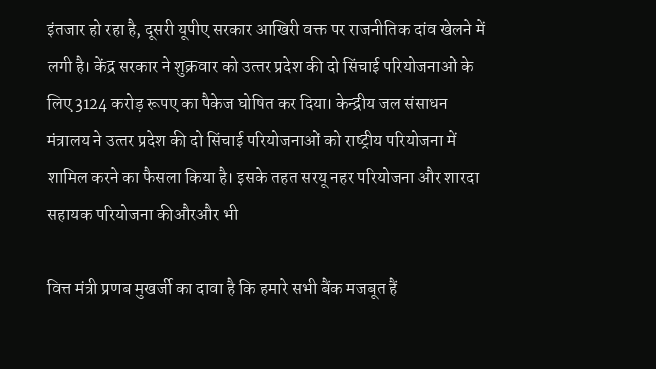इंतजार हो रहा है, दूसरी यूपीए सरकार आखिरी वक्त पर राजनीतिक दांव खेलने में लगी है। केंद्र सरकार ने शुक्रवार को उत्‍तर प्रदेश की दो सिंचाई परियोजनाओं के लिए 3124 करोड़ रूपए का पैकेज घोषित कर दिया। केन्‍द्रीय जल संसाधन मंत्रालय ने उत्‍तर प्रदेश की दो सिंचाई परियोजनाओं को राष्‍ट्रीय परियोजना में शामिल करने का फैसला किया है। इसके तहत सरयू नहर परियोजना और शारदा सहायक परियोजना कीऔरऔर भी

वित्त मंत्री प्रणब मुखर्जी का दावा है कि हमारे सभी बैंक मजबूत हैं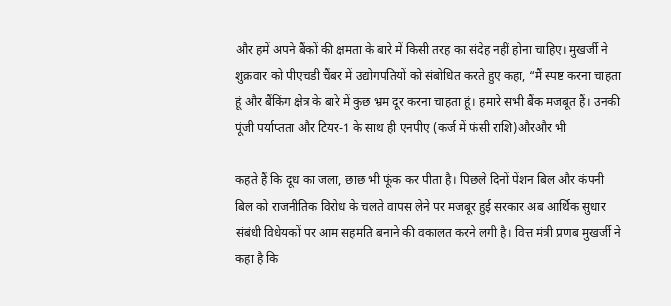और हमें अपने बैंकों की क्षमता के बारे में किसी तरह का संदेह नहीं होना चाहिए। मुखर्जी ने शुक्रवार को पीएचडी चैंबर में उद्योगपतियों को संबोधित करते हुए कहा, “मैं स्पष्ट करना चाहता हूं और बैंकिंग क्षेत्र के बारे में कुछ भ्रम दूर करना चाहता हूं। हमारे सभी बैंक मजबूत हैं। उनकी पूंजी पर्याप्तता और टियर-1 के साथ ही एनपीए (कर्ज में फंसी राशि)औरऔर भी

कहते हैं कि दूध का जला, छाछ भी फूंक कर पीता है। पिछले दिनों पेंशन बिल और कंपनी बिल को राजनीतिक विरोध के चलते वापस लेने पर मजबूर हुई सरकार अब आर्थिक सुधार संबंधी विधेयकों पर आम सहमति बनाने की वकालत करने लगी है। वित्त मंत्री प्रणब मुखर्जी ने कहा है कि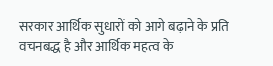सरकार आर्थिक सुधारों को आगे बढ़ाने के प्रति वचनबद्ध है और आर्थिक महत्व के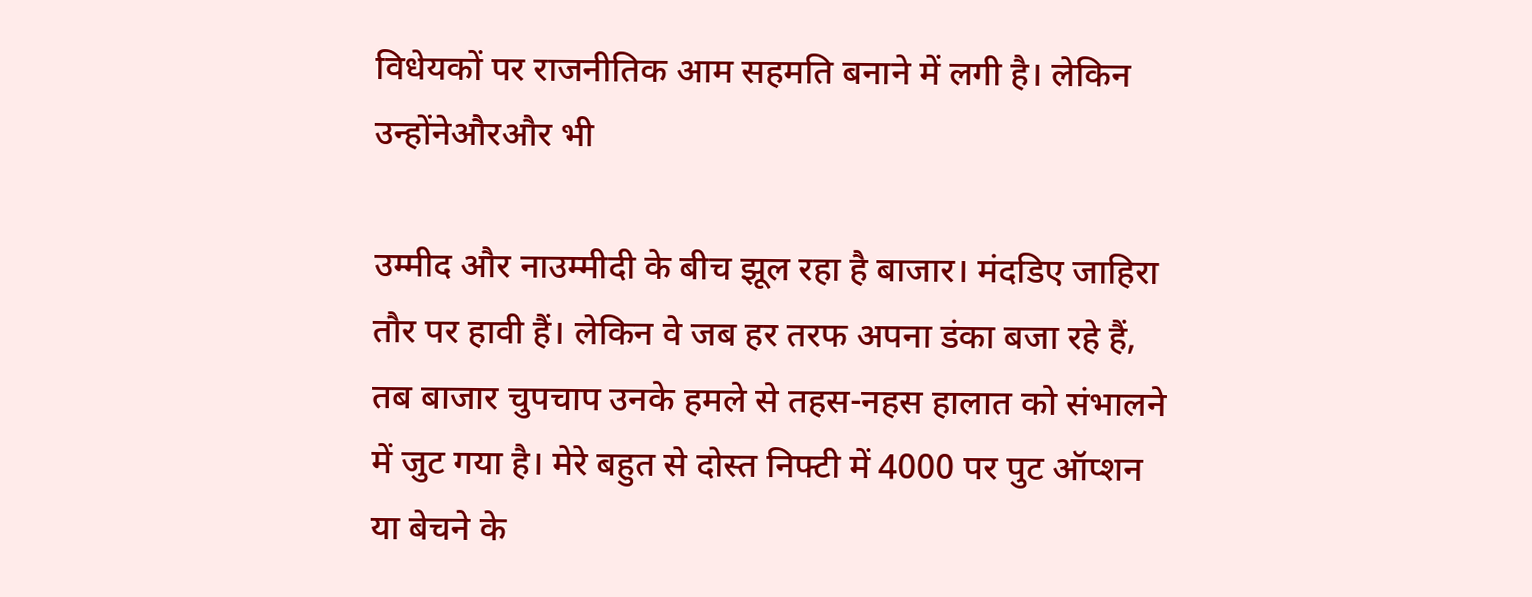विधेयकों पर राजनीतिक आम सहमति बनाने में लगी है। लेकिन उन्होंनेऔरऔर भी

उम्मीद और नाउम्मीदी के बीच झूल रहा है बाजार। मंदडिए जाहिरा तौर पर हावी हैं। लेकिन वे जब हर तरफ अपना डंका बजा रहे हैं, तब बाजार चुपचाप उनके हमले से तहस-नहस हालात को संभालने में जुट गया है। मेरे बहुत से दोस्त निफ्टी में 4000 पर पुट ऑप्शन या बेचने के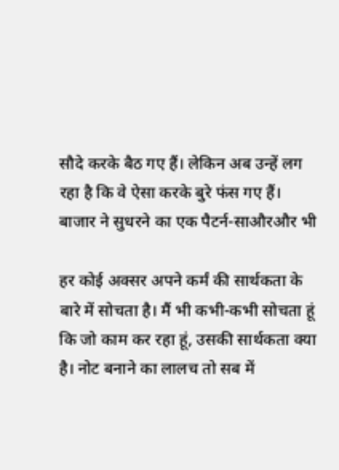सौदे करके बैठ गए हैं। लेकिन अब उन्हें लग रहा है कि वे ऐसा करके बुरे फंस गए हैं। बाजार ने सुधरने का एक पैटर्न-साऔरऔर भी

हर कोई अक्सर अपने कर्मं की सार्थकता के बारे में सोचता है। मैं भी कभी-कभी सोचता हूं कि जो काम कर रहा हूं, उसकी सार्थकता क्या है। नोट बनाने का लालच तो सब में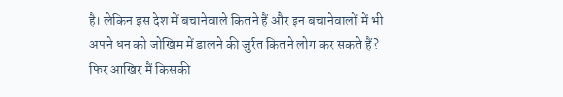है। लेकिन इस देश में बचानेवाले कितने हैं और इन बचानेवालों में भी अपने धन को जोखिम में डालने की जुर्रत कितने लोग कर सकते हैं? फिर आखिर मैं किसकी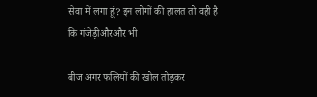सेवा में लगा हूं? इन लोगों की हालत तो वही है कि गंजेड़ीऔरऔर भी

बीज अगर फलियों की खोल तोड़कर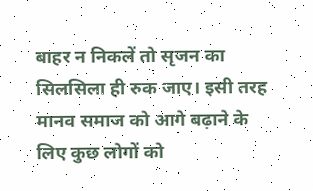बाहर न निकलें तो सृजन का सिलसिला ही रुक जाए। इसी तरह मानव समाज को आगे बढ़ाने के लिए कुछ लोगों को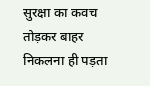सुरक्षा का कवच तोड़कर बाहर निकलना ही पड़ता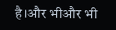है।और भीऔर भी